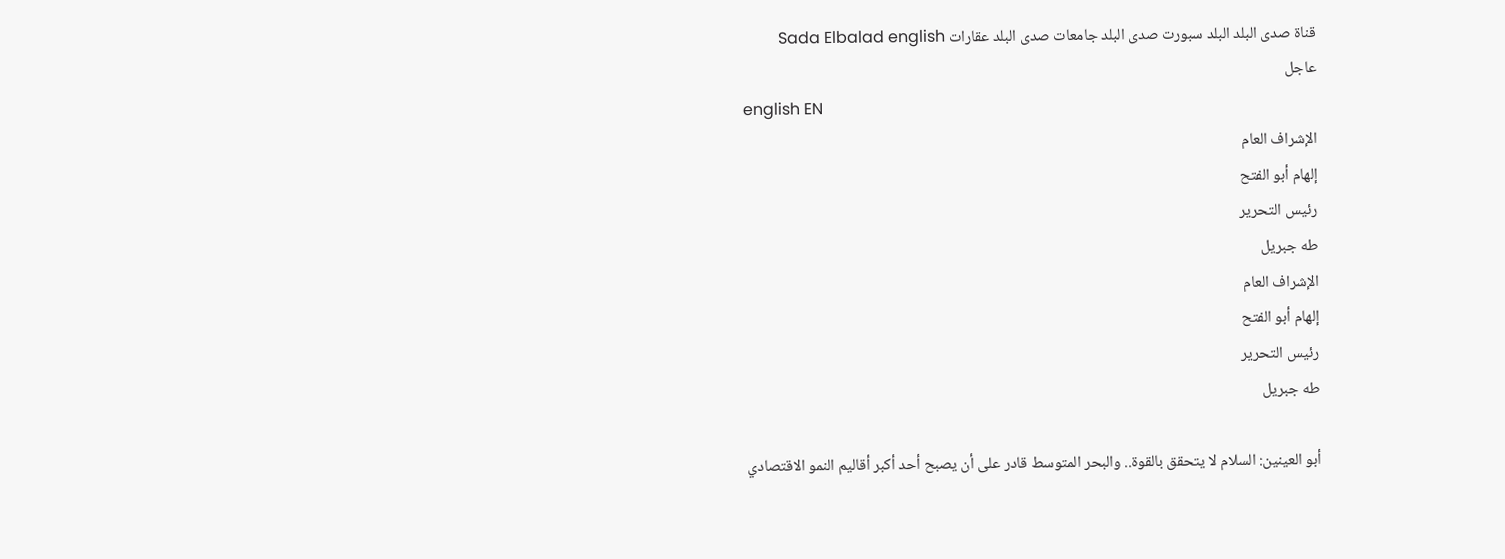قناة صدى البلد البلد سبورت صدى البلد جامعات صدى البلد عقارات Sada Elbalad english
عاجل
english EN
الإشراف العام
إلهام أبو الفتح
رئيس التحرير
طه جبريل
الإشراف العام
إلهام أبو الفتح
رئيس التحرير
طه جبريل

أبو العينين: السلام لا يتحقق بالقوة.. والبحر المتوسط قادر على أن يصبح أحد أكبر أقاليم النمو الاقتصادي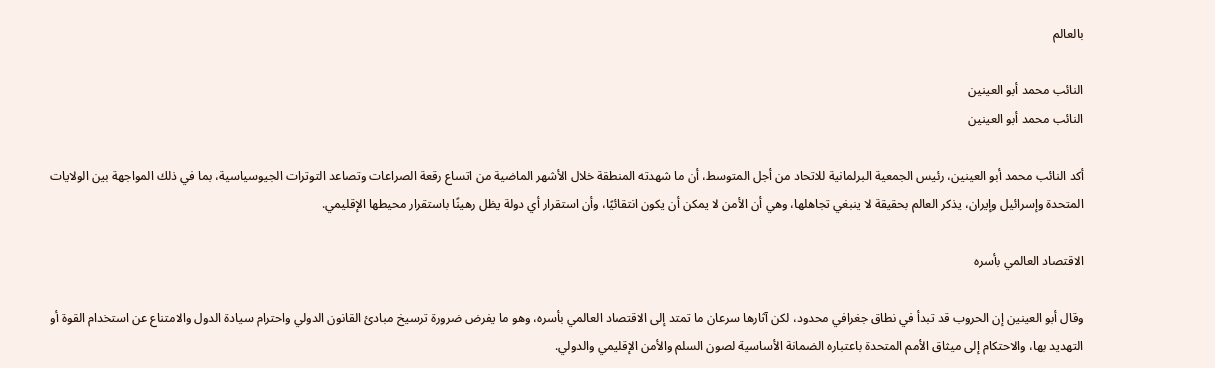بالعالم

النائب محمد أبو العينين
النائب محمد أبو العينين

أكد النائب محمد أبو العينين، رئيس الجمعية البرلمانية للاتحاد من أجل المتوسط، أن ما شهدته المنطقة خلال الأشهر الماضية من اتساع رقعة الصراعات وتصاعد التوترات الجيوسياسية، بما في ذلك المواجهة بين الولايات المتحدة وإسرائيل وإيران، يذكر العالم بحقيقة لا ينبغي تجاهلها، وهي أن الأمن لا يمكن أن يكون انتقائيًا، وأن استقرار أي دولة يظل رهينًا باستقرار محيطها الإقليمي.

الاقتصاد العالمي بأسره

وقال أبو العينين إن الحروب قد تبدأ في نطاق جغرافي محدود، لكن آثارها سرعان ما تمتد إلى الاقتصاد العالمي بأسره، وهو ما يفرض ضرورة ترسيخ مبادئ القانون الدولي واحترام سيادة الدول والامتناع عن استخدام القوة أو التهديد بها، والاحتكام إلى ميثاق الأمم المتحدة باعتباره الضمانة الأساسية لصون السلم والأمن الإقليمي والدولي.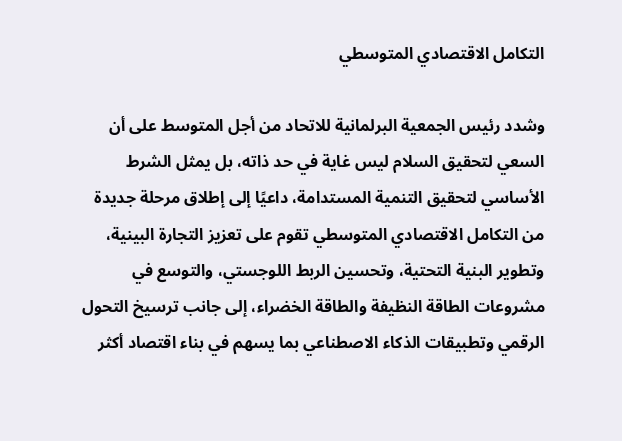التكامل الاقتصادي المتوسطي

وشدد رئيس الجمعية البرلمانية للاتحاد من أجل المتوسط على أن السعي لتحقيق السلام ليس غاية في حد ذاته، بل يمثل الشرط الأساسي لتحقيق التنمية المستدامة، داعيًا إلى إطلاق مرحلة جديدة من التكامل الاقتصادي المتوسطي تقوم على تعزيز التجارة البينية، وتطوير البنية التحتية، وتحسين الربط اللوجستي، والتوسع في مشروعات الطاقة النظيفة والطاقة الخضراء، إلى جانب ترسيخ التحول الرقمي وتطبيقات الذكاء الاصطناعي بما يسهم في بناء اقتصاد أكثر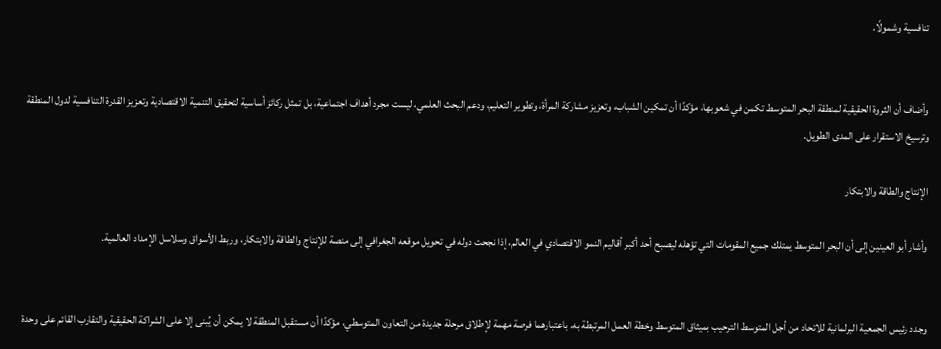تنافسية وشمولًا.


وأضاف أن الثروة الحقيقية لمنطقة البحر المتوسط تكمن في شعوبها، مؤكدًا أن تمكين الشباب، وتعزيز مشاركة المرأة، وتطوير التعليم، ودعم البحث العلمي، ليست مجرد أهداف اجتماعية، بل تمثل ركائز أساسية لتحقيق التنمية الاقتصادية وتعزيز القدرة التنافسية لدول المنطقة وترسيخ الاستقرار على المدى الطويل.

الإنتاج والطاقة والابتكار

وأشار أبو العينين إلى أن البحر المتوسط يمتلك جميع المقومات التي تؤهله ليصبح أحد أكبر أقاليم النمو الاقتصادي في العالم، إذا نجحت دوله في تحويل موقعه الجغرافي إلى منصة للإنتاج والطاقة والابتكار، وربط الأسواق وسلاسل الإمداد العالمية.


وجدد رئيس الجمعية البرلمانية للاتحاد من أجل المتوسط الترحيب بميثاق المتوسط وخطة العمل المرتبطة به، باعتبارهما فرصة مهمة لإطلاق مرحلة جديدة من التعاون المتوسطي، مؤكدًا أن مستقبل المنطقة لا يمكن أن يُبنى إلا على الشراكة الحقيقية والتقارب القائم على وحدة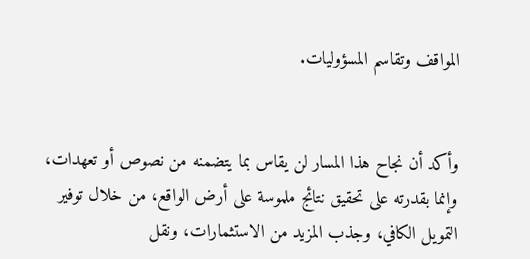المواقف وتقاسم المسؤوليات.


وأكد أن نجاح هذا المسار لن يقاس بما يتضمنه من نصوص أو تعهدات، وإنما بقدرته على تحقيق نتائج ملموسة على أرض الواقع، من خلال توفير التمويل الكافي، وجذب المزيد من الاستثمارات، ونقل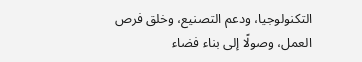التكنولوجيا، ودعم التصنيع، وخلق فرص العمل، وصولًا إلى بناء فضاء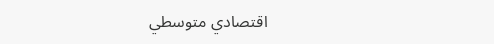اقتصادي متوسطي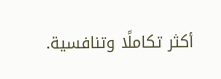أكثر تكاملًا وتنافسية.